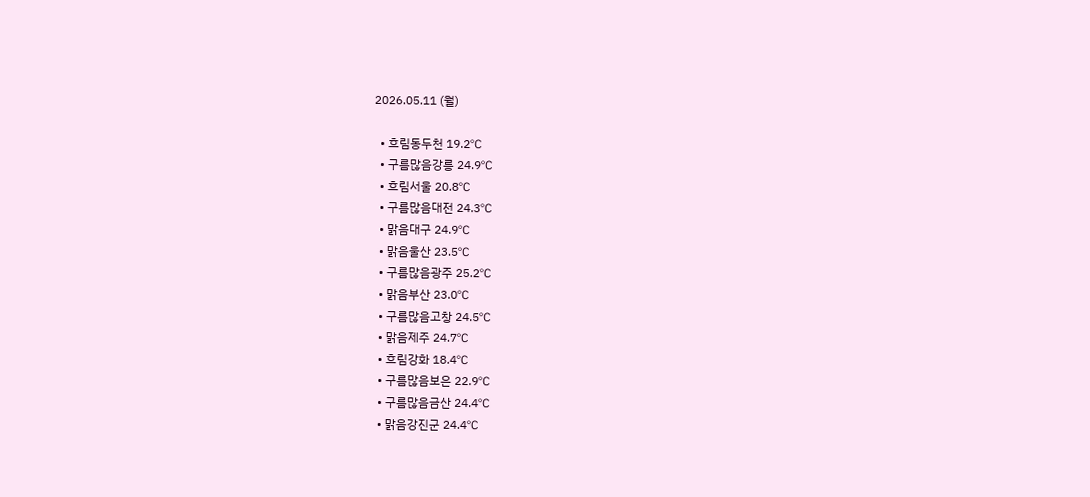2026.05.11 (월)

  • 흐림동두천 19.2℃
  • 구름많음강릉 24.9℃
  • 흐림서울 20.8℃
  • 구름많음대전 24.3℃
  • 맑음대구 24.9℃
  • 맑음울산 23.5℃
  • 구름많음광주 25.2℃
  • 맑음부산 23.0℃
  • 구름많음고창 24.5℃
  • 맑음제주 24.7℃
  • 흐림강화 18.4℃
  • 구름많음보은 22.9℃
  • 구름많음금산 24.4℃
  • 맑음강진군 24.4℃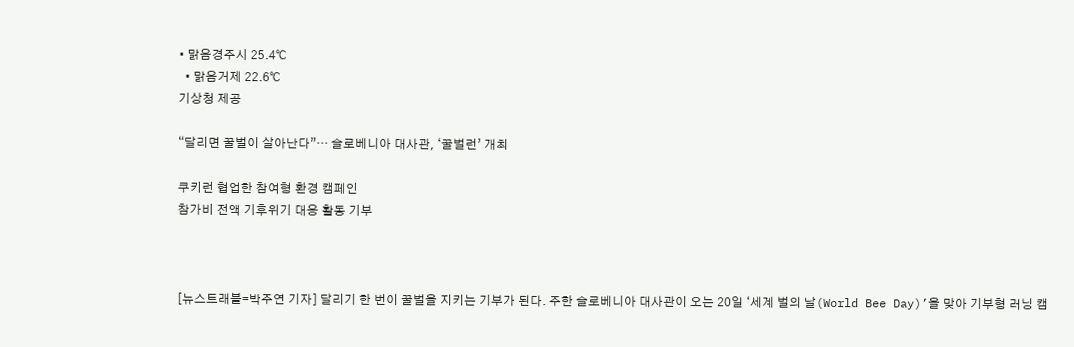• 맑음경주시 25.4℃
  • 맑음거제 22.6℃
기상청 제공

“달리면 꿀벌이 살아난다”… 슬로베니아 대사관, ‘꿀벌런’ 개최

쿠키런 협업한 참여형 환경 캠페인
참가비 전액 기후위기 대응 활동 기부



[뉴스트래블=박주연 기자] 달리기 한 번이 꿀벌을 지키는 기부가 된다. 주한 슬로베니아 대사관이 오는 20일 ‘세계 벌의 날(World Bee Day)’을 맞아 기부형 러닝 캠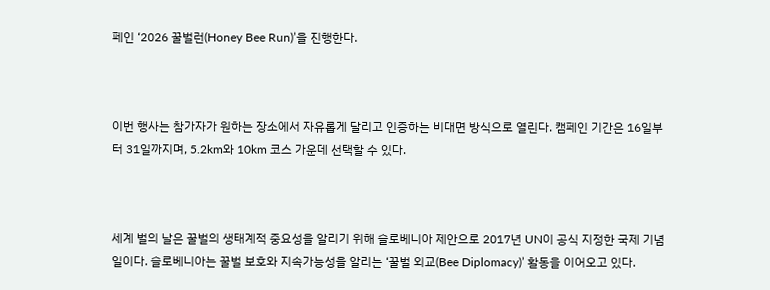페인 ‘2026 꿀벌런(Honey Bee Run)’을 진행한다.



이번 행사는 참가자가 원하는 장소에서 자유롭게 달리고 인증하는 비대면 방식으로 열린다. 캠페인 기간은 16일부터 31일까지며, 5.2km와 10km 코스 가운데 선택할 수 있다.



세계 벌의 날은 꿀벌의 생태계적 중요성을 알리기 위해 슬로베니아 제안으로 2017년 UN이 공식 지정한 국제 기념일이다. 슬로베니아는 꿀벌 보호와 지속가능성을 알리는 ‘꿀벌 외교(Bee Diplomacy)’ 활동을 이어오고 있다.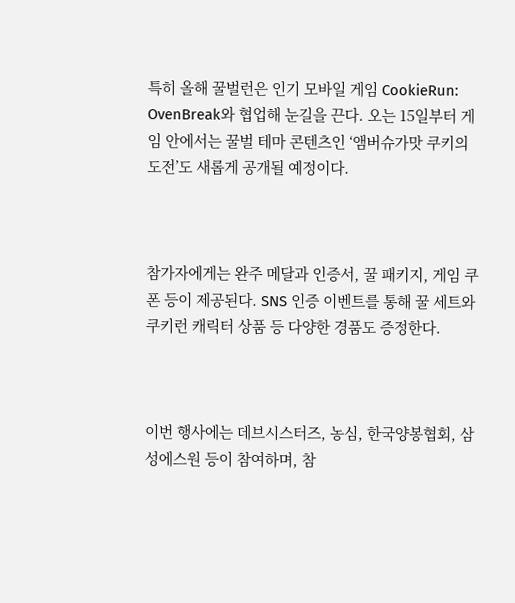특히 올해 꿀벌런은 인기 모바일 게임 CookieRun: OvenBreak와 협업해 눈길을 끈다. 오는 15일부터 게임 안에서는 꿀벌 테마 콘텐츠인 ‘앰버슈가맛 쿠키의 도전’도 새롭게 공개될 예정이다.



참가자에게는 완주 메달과 인증서, 꿀 패키지, 게임 쿠폰 등이 제공된다. SNS 인증 이벤트를 통해 꿀 세트와 쿠키런 캐릭터 상품 등 다양한 경품도 증정한다.



이번 행사에는 데브시스터즈, 농심, 한국양봉협회, 삼성에스원 등이 참여하며, 참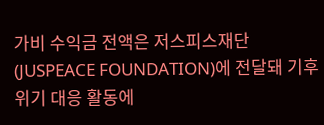가비 수익금 전액은 저스피스재단(JUSPEACE FOUNDATION)에 전달돼 기후위기 대응 활동에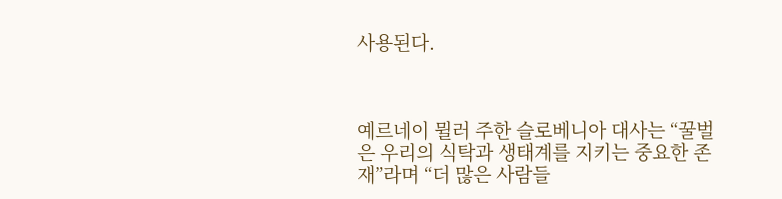사용된다.



예르네이 뮐러 주한 슬로베니아 대사는 “꿀벌은 우리의 식탁과 생태계를 지키는 중요한 존재”라며 “더 많은 사람들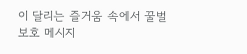이 달리는 즐거움 속에서 꿀벌 보호 메시지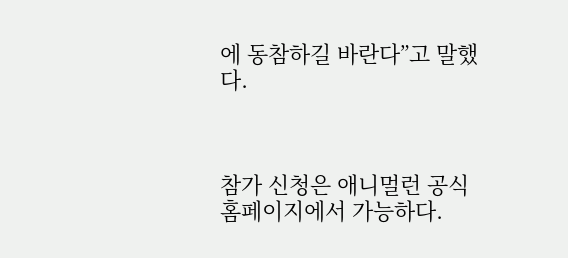에 동참하길 바란다”고 말했다.



참가 신청은 애니멀런 공식 홈페이지에서 가능하다.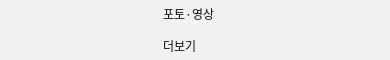포토·영상

더보기